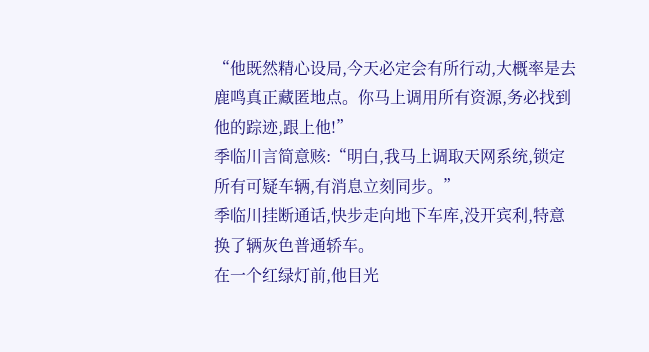“他既然精心设局,今天必定会有所行动,大概率是去鹿鸣真正藏匿地点。你马上调用所有资源,务必找到他的踪迹,跟上他!”
季临川言简意赅:“明白,我马上调取天网系统,锁定所有可疑车辆,有消息立刻同步。”
季临川挂断通话,快步走向地下车库,没开宾利,特意换了辆灰色普通轿车。
在一个红绿灯前,他目光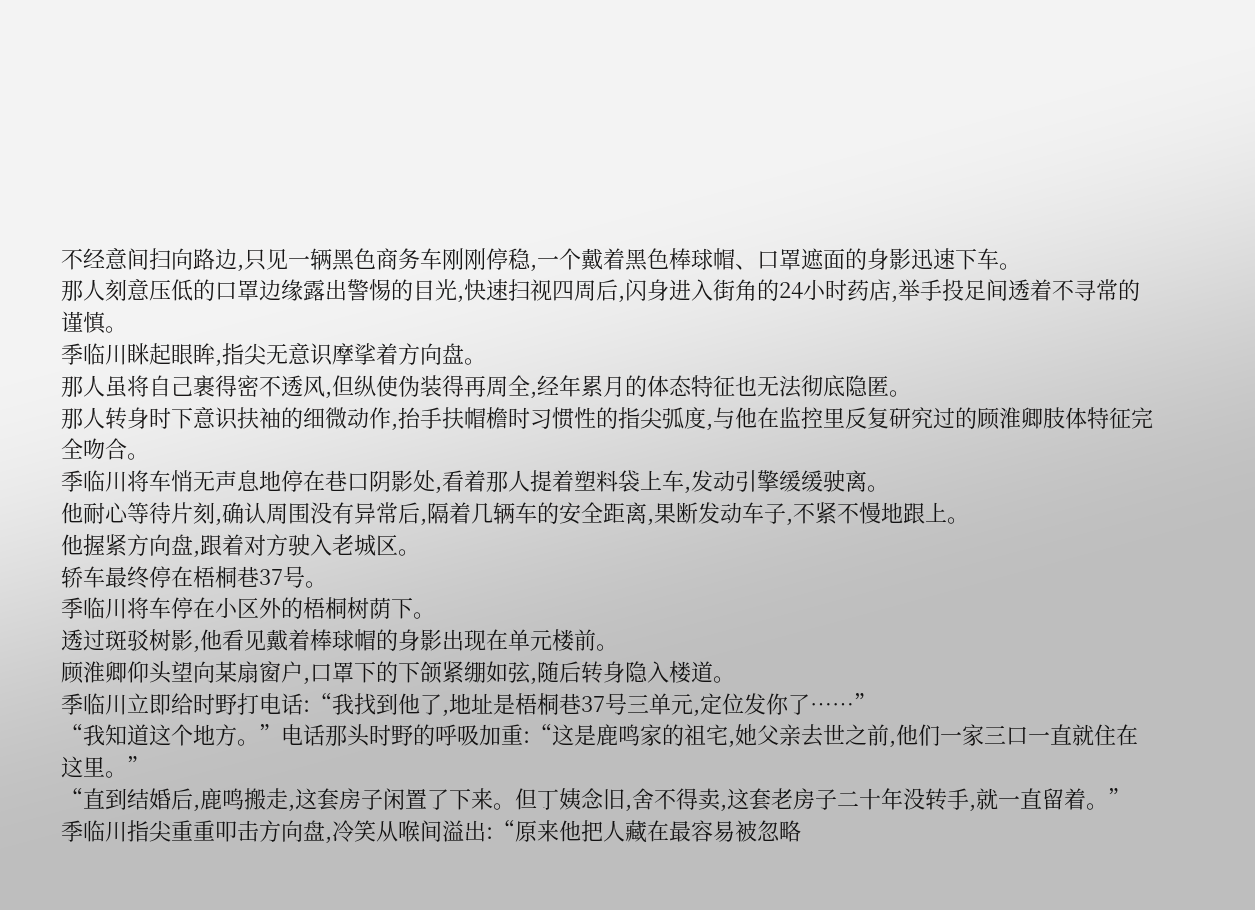不经意间扫向路边,只见一辆黑色商务车刚刚停稳,一个戴着黑色棒球帽、口罩遮面的身影迅速下车。
那人刻意压低的口罩边缘露出警惕的目光,快速扫视四周后,闪身进入街角的24小时药店,举手投足间透着不寻常的谨慎。
季临川眯起眼眸,指尖无意识摩挲着方向盘。
那人虽将自己裹得密不透风,但纵使伪装得再周全,经年累月的体态特征也无法彻底隐匿。
那人转身时下意识扶袖的细微动作,抬手扶帽檐时习惯性的指尖弧度,与他在监控里反复研究过的顾淮卿肢体特征完全吻合。
季临川将车悄无声息地停在巷口阴影处,看着那人提着塑料袋上车,发动引擎缓缓驶离。
他耐心等待片刻,确认周围没有异常后,隔着几辆车的安全距离,果断发动车子,不紧不慢地跟上。
他握紧方向盘,跟着对方驶入老城区。
轿车最终停在梧桐巷37号。
季临川将车停在小区外的梧桐树荫下。
透过斑驳树影,他看见戴着棒球帽的身影出现在单元楼前。
顾淮卿仰头望向某扇窗户,口罩下的下颌紧绷如弦,随后转身隐入楼道。
季临川立即给时野打电话:“我找到他了,地址是梧桐巷37号三单元,定位发你了……”
“我知道这个地方。”电话那头时野的呼吸加重:“这是鹿鸣家的祖宅,她父亲去世之前,他们一家三口一直就住在这里。”
“直到结婚后,鹿鸣搬走,这套房子闲置了下来。但丁姨念旧,舍不得卖,这套老房子二十年没转手,就一直留着。”
季临川指尖重重叩击方向盘,冷笑从喉间溢出:“原来他把人藏在最容易被忽略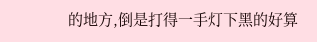的地方,倒是打得一手灯下黑的好算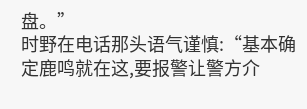盘。”
时野在电话那头语气谨慎:“基本确定鹿鸣就在这,要报警让警方介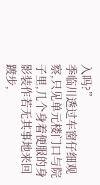入吗?”
季临川透过车窗仔细观察,只见单元楼门口与院子里,几个身着便服的身影装作若无其事地来回踱步,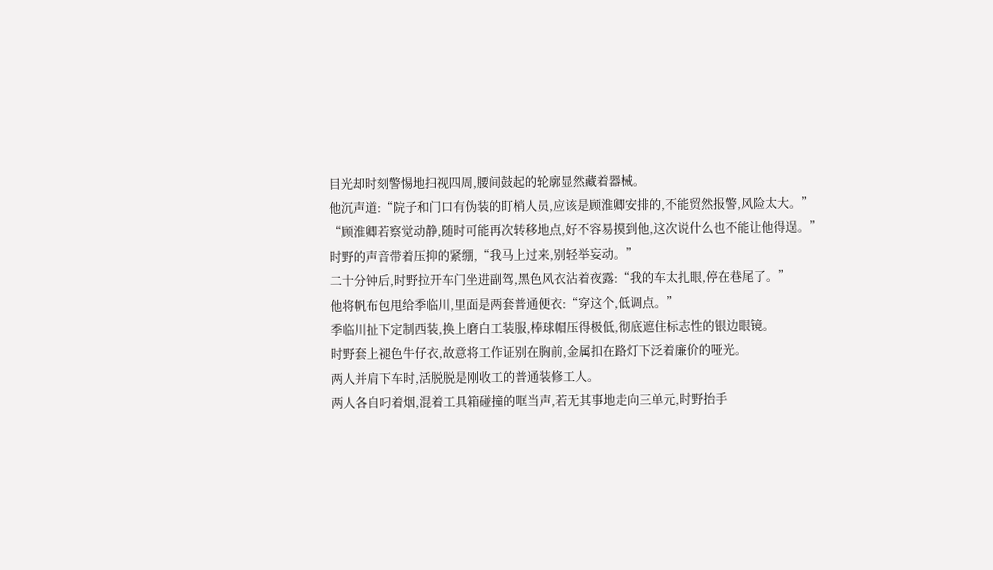目光却时刻警惕地扫视四周,腰间鼓起的轮廓显然藏着器械。
他沉声道:“院子和门口有伪装的盯梢人员,应该是顾淮卿安排的,不能贸然报警,风险太大。”
“顾淮卿若察觉动静,随时可能再次转移地点,好不容易摸到他,这次说什么也不能让他得逞。”
时野的声音带着压抑的紧绷,“我马上过来,别轻举妄动。”
二十分钟后,时野拉开车门坐进副驾,黑色风衣沾着夜露:“我的车太扎眼,停在巷尾了。”
他将帆布包甩给季临川,里面是两套普通便衣:“穿这个,低调点。”
季临川扯下定制西装,换上磨白工装服,棒球帽压得极低,彻底遮住标志性的银边眼镜。
时野套上褪色牛仔衣,故意将工作证别在胸前,金属扣在路灯下泛着廉价的哑光。
两人并肩下车时,活脱脱是刚收工的普通装修工人。
两人各自叼着烟,混着工具箱碰撞的哐当声,若无其事地走向三单元,时野抬手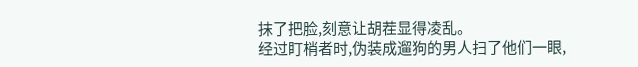抹了把脸,刻意让胡茬显得凌乱。
经过盯梢者时,伪装成遛狗的男人扫了他们一眼,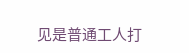见是普通工人打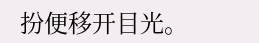扮便移开目光。